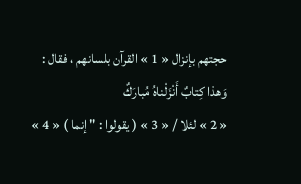حجتهم بإنزال « 1 » القرآن بلسانهم ، فقال :
وَهذا كِتابٌ أَنْزَلْناهُ مُبارَكٌ
« 2 » لئلا / « 3 » ( يقولوا : " إنما ) « 4 »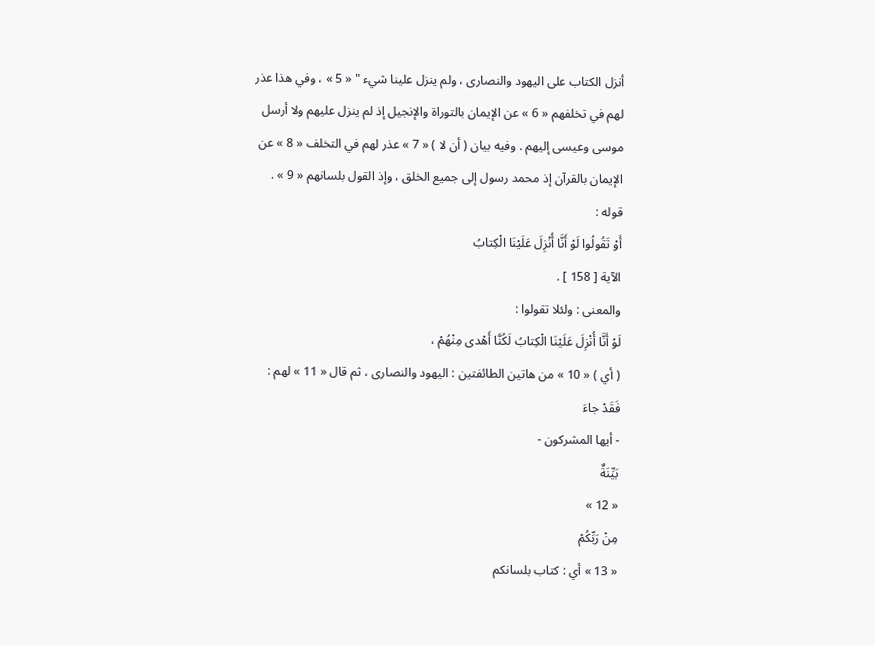أنزل الكتاب على اليهود والنصارى ، ولم ينزل علينا شيء " « 5 » ، وفي هذا عذر لهم في تخلفهم « 6 » عن الإيمان بالتوراة والإنجيل إذ لم ينزل عليهم ولا أرسل موسى وعيسى إليهم . وفيه بيان ( أن لا ) « 7 » عذر لهم في التخلف « 8 » عن الإيمان بالقرآن إذ محمد رسول إلى جميع الخلق ، وإذ القول بلسانهم « 9 » .
قوله :
أَوْ تَقُولُوا لَوْ أَنَّا أُنْزِلَ عَلَيْنَا الْكِتابُ
الآية [ 158 ] .
والمعنى : ولئلا تقولوا :
لَوْ أَنَّا أُنْزِلَ عَلَيْنَا الْكِتابُ لَكُنَّا أَهْدى مِنْهُمْ ،
( أي ) « 10 » من هاتين الطائفتين : اليهود والنصارى ، ثم قال « 11 » لهم :
فَقَدْ جاءَ
- أيها المشركون -
بَيِّنَةٌ
« 12 »
مِنْ رَبِّكُمْ
« 13 » أي : كتاب بلسانكم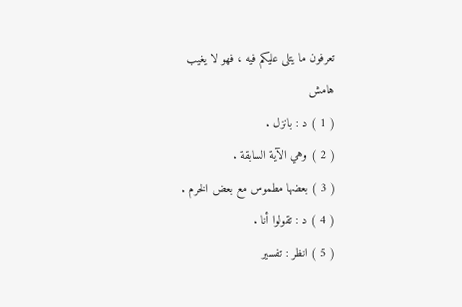تعرفون ما يتلى عليكم فيه ، فهو لا يغيب
هامش
( 1 ) د : بانزل .
( 2 ) وهي الآية السابقة .
( 3 ) بعضها مطموس مع بعض الخرم .
( 4 ) د : تقولوا أنا .
( 5 ) انظر : تفسير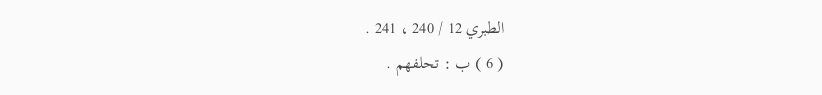الطبري 12 / 240 ، 241 .
( 6 ) ب : تحلفهم .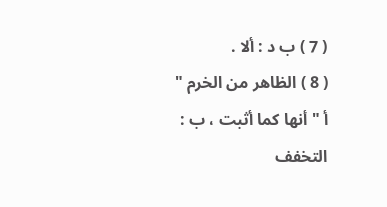( 7 ) ب د : ألا .
( 8 ) الظاهر من الخرم " أ " أنها كما أثبت ، ب : التخفف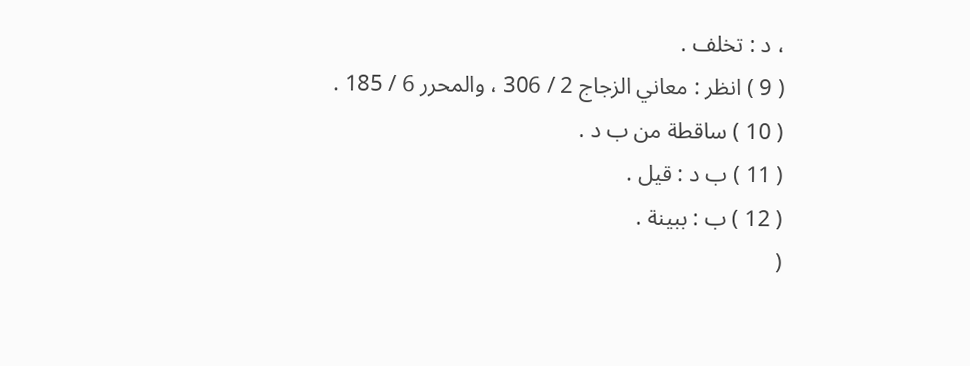، د : تخلف .
( 9 ) انظر : معاني الزجاج 2 / 306 ، والمحرر 6 / 185 .
( 10 ) ساقطة من ب د .
( 11 ) ب د : قيل .
( 12 ) ب : ببينة .
(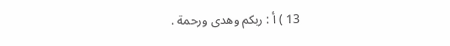13 ) أ : ربكم وهدى ورحمة .